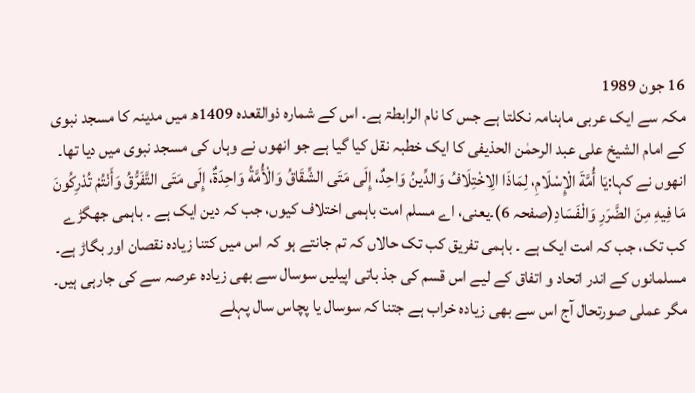16 جون 1989
مکہ سے ایک عربی ماہنامہ نکلتا ہے جس کا نام الرابطۃ ہے۔ اس کے شمارہ ذوالقعدہ 1409ھ میں مدینہ کا مسجد نبوی کے امام الشیخ علی عبد الرحمٰن الحذیفی کا ایک خطبہ نقل کیا گیا ہے جو انھوں نے وہاں کی مسجد نبوی میں دیا تھا۔ انھوں نے کہا:يَا أُمَّةَ الْإِسْلَامِ، لِمَاذَا الِاخْتِلَافُ وَالدِّينُ وَاحِدٌ، إِلَى مَتَى الشِّقَاقُ وَالْأُمَّةُ وَاحِدَةٌ، إِلَى مَتَى التَّفَرُّقُ وَأَنْتُمْ تُدْرِكُونَ مَا فِيهِ مِنَ الضَّرَرِ وَالْفَسَادِ(صفحہ 6)۔یعنی، اے مسلم امت باہمی اختلاف کیوں، جب کہ دین ایک ہے ۔ باہمی جھگڑے کب تک، جب کہ امت ایک ہے ۔ باہمی تفریق کب تک حالاں کہ تم جانتے ہو کہ اس میں کتنا زیادہ نقصان اور بگاڑ ہے۔
مسلمانوں کے اندر اتحاد و اتفاق کے لیے اس قسم کی جذ باتی اپیلیں سوسال سے بھی زیادہ عرصہ سے کی جارہی ہیں۔ مگر عملی صورتحال آج اس سے بھی زیادہ خراب ہے جتنا کہ سوسال یا پچاس سال پہلے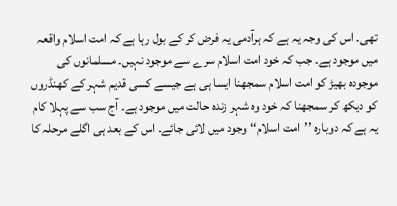تھی۔ اس کی وجہ یہ ہے کہ ہرآدمی یہ فرض کر کے بول رہا ہے کہ امت اسلام واقعہ میں موجود ہے۔ جب کہ خود امت اسلام سرے سے موجود نہیں۔ مسلمانوں کی موجودہ بھیڑ کو امت اسلام سمجھنا ایسا ہی ہے جیسے کسی قدیم شہر کے کھنڈروں کو دیکھ کر سمجھنا کہ خود وہ شہر زندہ حالت میں موجود ہے۔ آج سب سے پہلا کام یہ ہے کہ دوبارہ ’’امت اسلام‘‘ وجود میں لائی جائے۔ اس کے بعد ہی اگلے مرحلہ کا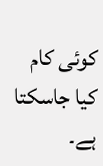کوئی کام کیا جاسکتا ہے۔